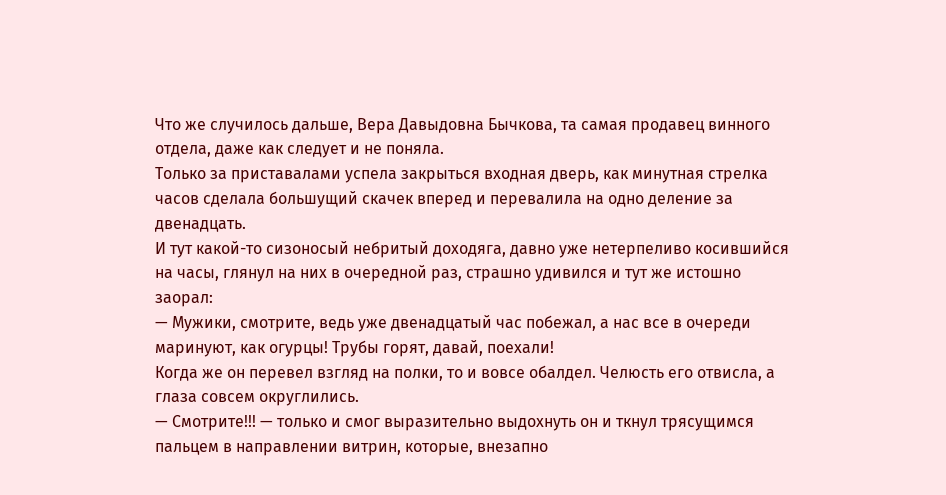Что же случилось дальше, Вера Давыдовна Бычкова, та самая продавец винного отдела, даже как следует и не поняла.
Только за приставалами успела закрыться входная дверь, как минутная стрелка часов сделала большущий скачек вперед и перевалила на одно деление за двенадцать.
И тут какой-то сизоносый небритый доходяга, давно уже нетерпеливо косившийся на часы, глянул на них в очередной раз, страшно удивился и тут же истошно заорал:
— Мужики, смотрите, ведь уже двенадцатый час побежал, а нас все в очереди маринуют, как огурцы! Трубы горят, давай, поехали!
Когда же он перевел взгляд на полки, то и вовсе обалдел. Челюсть его отвисла, а глаза совсем округлились.
— Смотрите!!! — только и смог выразительно выдохнуть он и ткнул трясущимся пальцем в направлении витрин, которые, внезапно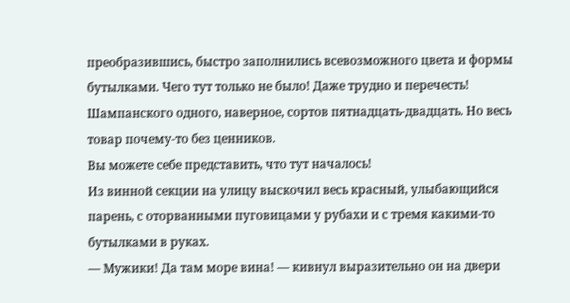преобразившись, быстро заполнились всевозможного цвета и формы бутылками. Чего тут только не было! Даже трудно и перечесть! Шампанского одного, наверное, сортов пятнадцать-двадцать. Но весь товар почему-то без ценников.
Вы можете себе представить, что тут началось!
Из винной секции на улицу выскочил весь красный, улыбающийся парень, с оторванными пуговицами у рубахи и с тремя какими-то бутылками в руках.
— Мужики! Да там море вина! — кивнул выразительно он на двери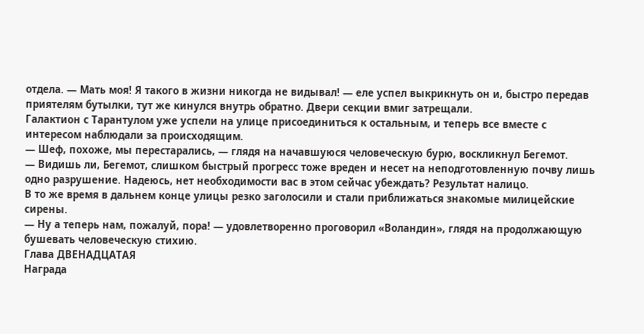отдела. — Мать моя! Я такого в жизни никогда не видывал! — еле успел выкрикнуть он и, быстро передав приятелям бутылки, тут же кинулся внутрь обратно. Двери секции вмиг затрещали.
Галактион с Тарантулом уже успели на улице присоединиться к остальным, и теперь все вместе с интересом наблюдали за происходящим.
— Шеф, похоже, мы перестарались, — глядя на начавшуюся человеческую бурю, воскликнул Бегемот.
— Видишь ли, Бегемот, слишком быстрый прогресс тоже вреден и несет на неподготовленную почву лишь одно разрушение. Надеюсь, нет необходимости вас в этом сейчас убеждать? Результат налицо.
В то же время в дальнем конце улицы резко заголосили и стали приближаться знакомые милицейские сирены.
— Ну а теперь нам, пожалуй, пора! — удовлетворенно проговорил «Воландин», глядя на продолжающую бушевать человеческую стихию.
Глава ДВЕНАДЦАТАЯ
Награда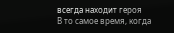всегда находит героя
В то самое время, когда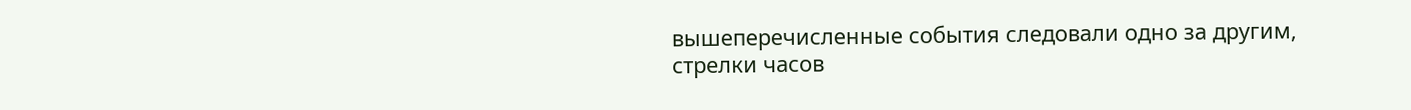вышеперечисленные события следовали одно за другим, стрелки часов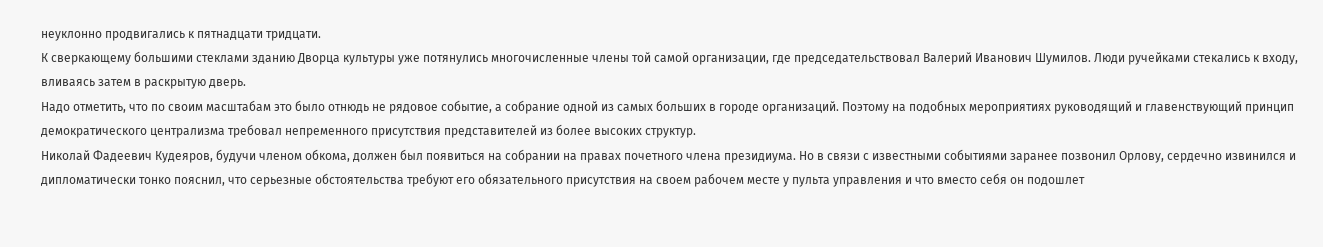неуклонно продвигались к пятнадцати тридцати.
К сверкающему большими стеклами зданию Дворца культуры уже потянулись многочисленные члены той самой организации, где председательствовал Валерий Иванович Шумилов. Люди ручейками стекались к входу, вливаясь затем в раскрытую дверь.
Надо отметить, что по своим масштабам это было отнюдь не рядовое событие, а собрание одной из самых больших в городе организаций. Поэтому на подобных мероприятиях руководящий и главенствующий принцип демократического централизма требовал непременного присутствия представителей из более высоких структур.
Николай Фадеевич Кудеяров, будучи членом обкома, должен был появиться на собрании на правах почетного члена президиума. Но в связи с известными событиями заранее позвонил Орлову, сердечно извинился и дипломатически тонко пояснил, что серьезные обстоятельства требуют его обязательного присутствия на своем рабочем месте у пульта управления и что вместо себя он подошлет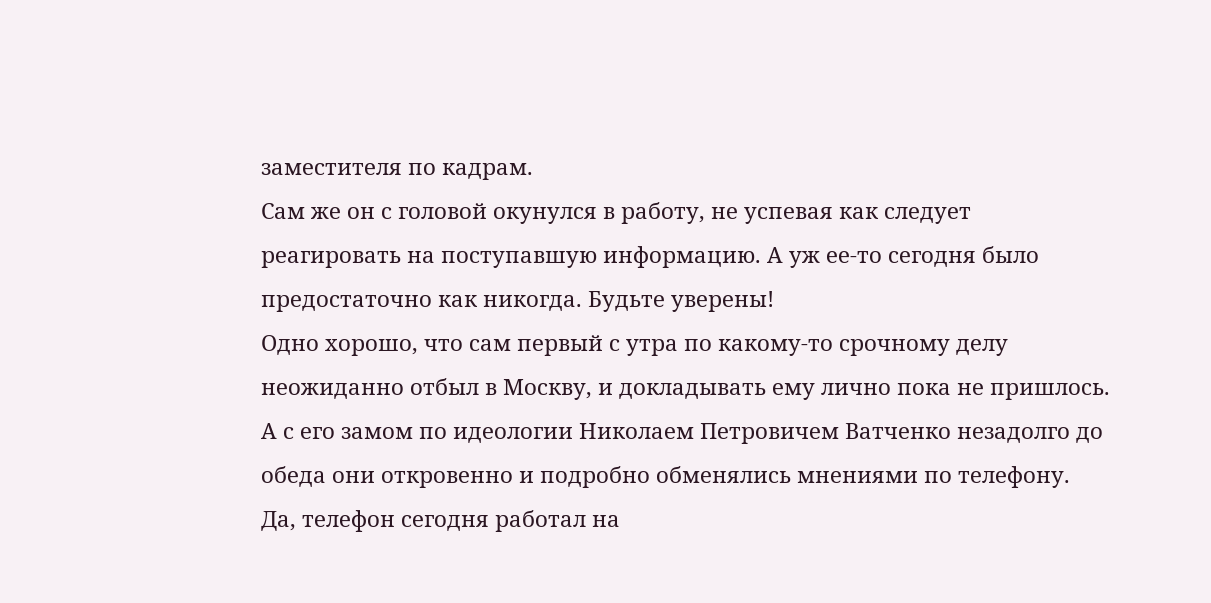заместителя по кадрам.
Сам же он с головой окунулся в работу, не успевая как следует реагировать на поступавшую информацию. А уж ее-то сегодня было предостаточно как никогда. Будьте уверены!
Одно хорошо, что сам первый с утра по какому-то срочному делу неожиданно отбыл в Москву, и докладывать ему лично пока не пришлось. А с его замом по идеологии Николаем Петровичем Ватченко незадолго до обеда они откровенно и подробно обменялись мнениями по телефону.
Да, телефон сегодня работал на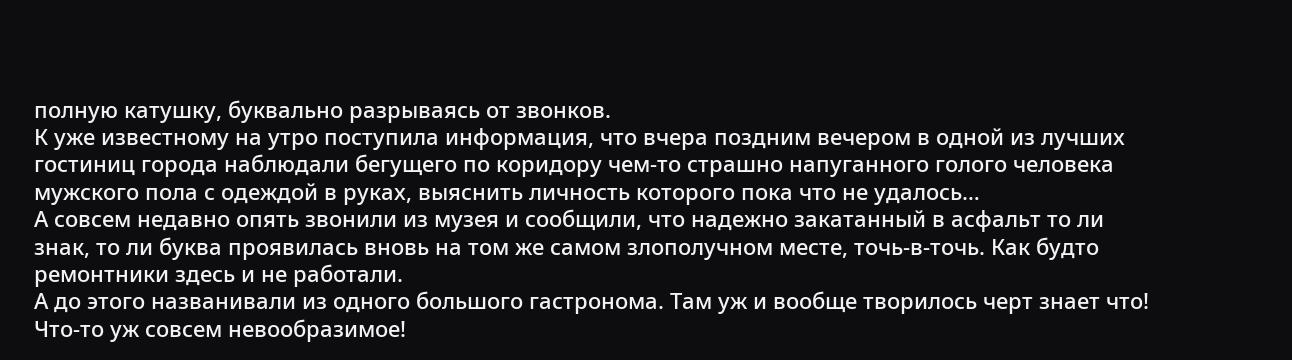полную катушку, буквально разрываясь от звонков.
К уже известному на утро поступила информация, что вчера поздним вечером в одной из лучших гостиниц города наблюдали бегущего по коридору чем-то страшно напуганного голого человека мужского пола с одеждой в руках, выяснить личность которого пока что не удалось…
А совсем недавно опять звонили из музея и сообщили, что надежно закатанный в асфальт то ли знак, то ли буква проявилась вновь на том же самом злополучном месте, точь-в-точь. Как будто ремонтники здесь и не работали.
А до этого названивали из одного большого гастронома. Там уж и вообще творилось черт знает что! Что-то уж совсем невообразимое!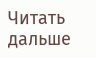Читать дальше